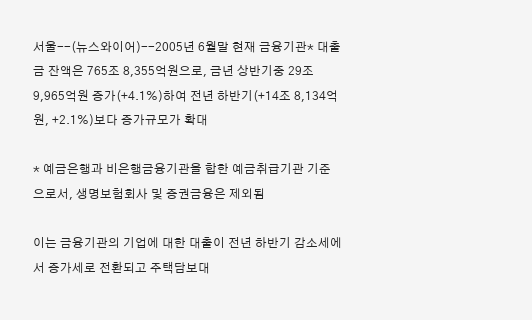서울--(뉴스와이어)--2005년 6월말 현재 금융기관* 대출금 잔액은 765조 8,355억원으로, 금년 상반기중 29조 9,965억원 증가(+4.1%)하여 전년 하반기(+14조 8,134억원, +2.1%)보다 증가규모가 확대

* 예금은행과 비은행금융기관을 합한 예금취급기관 기준으로서, 생명보험회사 및 증권금융은 제외됨

이는 금융기관의 기업에 대한 대출이 전년 하반기 감소세에서 증가세로 전환되고 주택담보대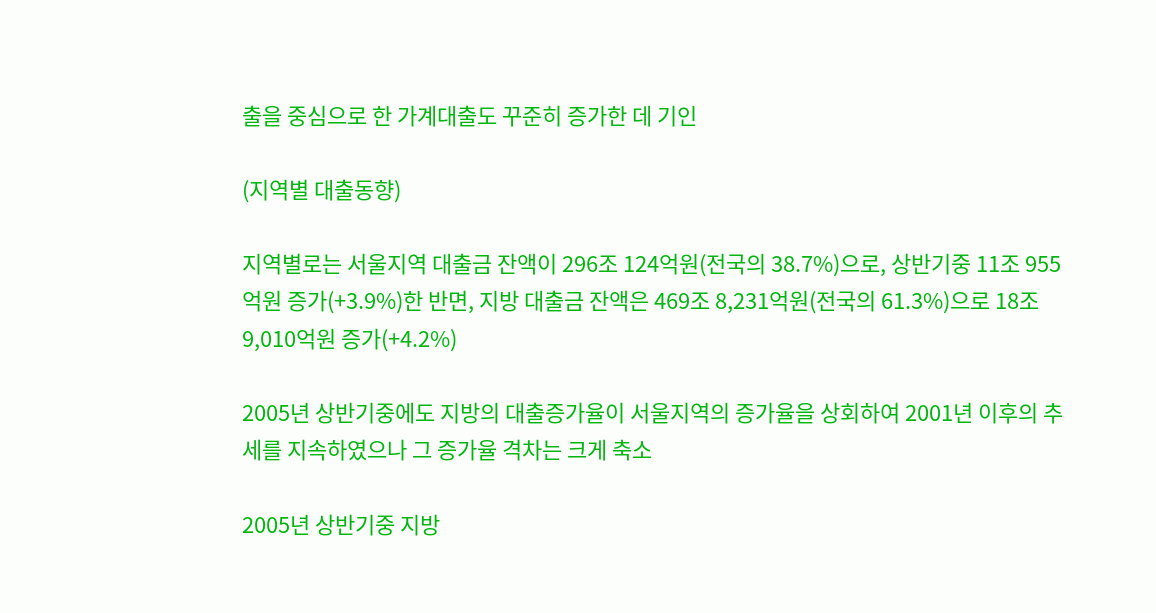출을 중심으로 한 가계대출도 꾸준히 증가한 데 기인

(지역별 대출동향)

지역별로는 서울지역 대출금 잔액이 296조 124억원(전국의 38.7%)으로, 상반기중 11조 955억원 증가(+3.9%)한 반면, 지방 대출금 잔액은 469조 8,231억원(전국의 61.3%)으로 18조 9,010억원 증가(+4.2%)

2005년 상반기중에도 지방의 대출증가율이 서울지역의 증가율을 상회하여 2001년 이후의 추세를 지속하였으나 그 증가율 격차는 크게 축소

2005년 상반기중 지방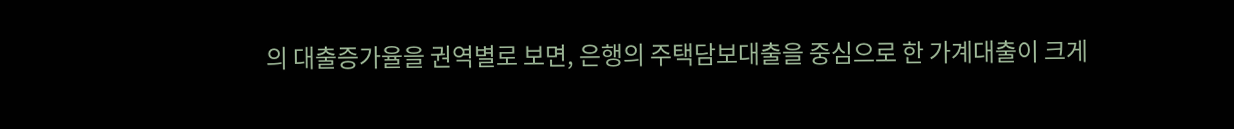의 대출증가율을 권역별로 보면, 은행의 주택담보대출을 중심으로 한 가계대출이 크게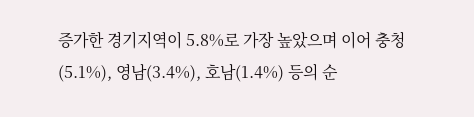증가한 경기지역이 5.8%로 가장 높았으며 이어 충청(5.1%), 영남(3.4%), 호남(1.4%) 등의 순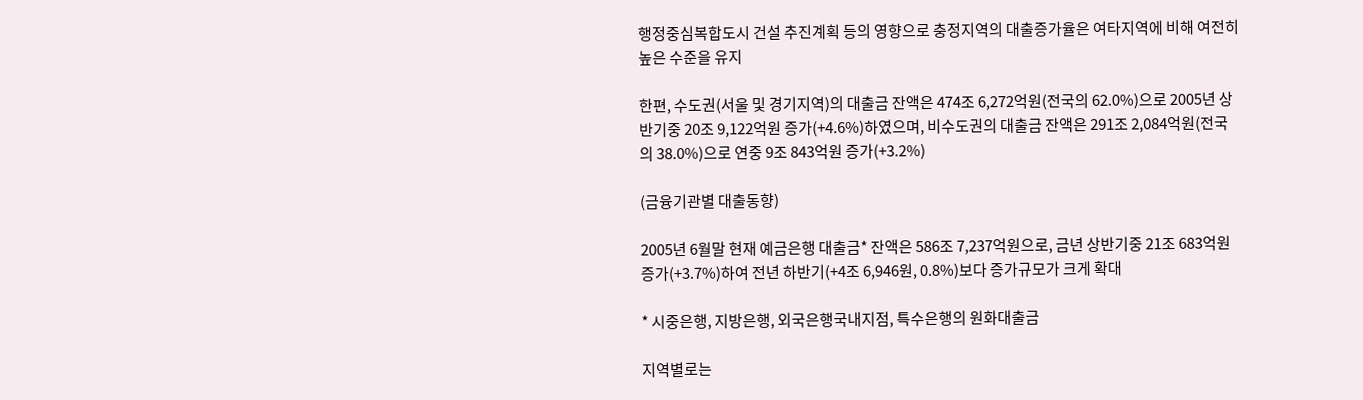행정중심복합도시 건설 추진계획 등의 영향으로 충정지역의 대출증가율은 여타지역에 비해 여전히 높은 수준을 유지

한편, 수도권(서울 및 경기지역)의 대출금 잔액은 474조 6,272억원(전국의 62.0%)으로 2005년 상반기중 20조 9,122억원 증가(+4.6%)하였으며, 비수도권의 대출금 잔액은 291조 2,084억원(전국의 38.0%)으로 연중 9조 843억원 증가(+3.2%)

(금융기관별 대출동향)

2005년 6월말 현재 예금은행 대출금* 잔액은 586조 7,237억원으로, 금년 상반기중 21조 683억원 증가(+3.7%)하여 전년 하반기(+4조 6,946원, 0.8%)보다 증가규모가 크게 확대

* 시중은행, 지방은행, 외국은행국내지점, 특수은행의 원화대출금

지역별로는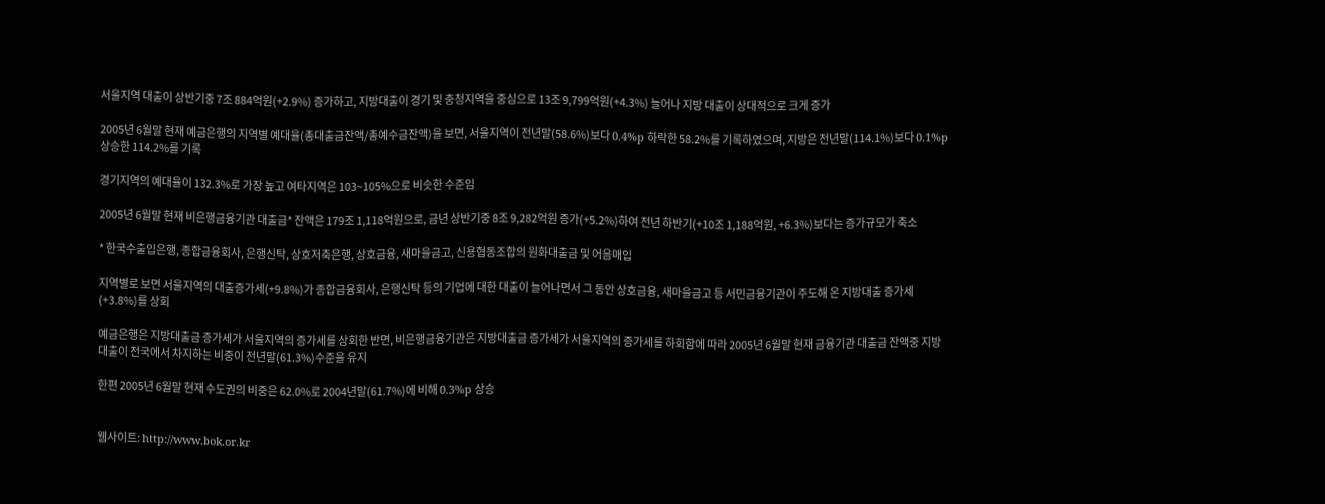서울지역 대출이 상반기중 7조 884억원(+2.9%) 증가하고, 지방대출이 경기 및 충청지역을 중심으로 13조 9,799억원(+4.3%) 늘어나 지방 대출이 상대적으로 크게 증가

2005년 6월말 현재 예금은행의 지역별 예대율(총대출금잔액/총예수금잔액)을 보면, 서울지역이 전년말(58.6%)보다 0.4%p 하락한 58.2%를 기록하였으며, 지방은 전년말(114.1%)보다 0.1%p 상승한 114.2%를 기록

경기지역의 예대율이 132.3%로 가장 높고 여타지역은 103~105%으로 비슷한 수준임

2005년 6월말 현재 비은행금융기관 대출금* 잔액은 179조 1,118억원으로, 금년 상반기중 8조 9,282억원 증가(+5.2%)하여 전년 하반기(+10조 1,188억원, +6.3%)보다는 증가규모가 축소

* 한국수출입은행, 종합금융회사, 은행신탁, 상호저축은행, 상호금융, 새마을금고, 신용협동조합의 원화대출금 및 어음매입

지역별로 보면 서울지역의 대출증가세(+9.8%)가 종합금융회사, 은행신탁 등의 기업에 대한 대출이 늘어나면서 그 동안 상호금융, 새마을금고 등 서민금융기관이 주도해 온 지방대출 증가세(+3.8%)를 상회

예금은행은 지방대출금 증가세가 서울지역의 증가세를 상회한 반면, 비은행금융기관은 지방대출금 증가세가 서울지역의 증가세를 하회함에 따라 2005년 6월말 현재 금융기관 대출금 잔액중 지방대출이 전국에서 차지하는 비중이 전년말(61.3%)수준을 유지

한편 2005년 6월말 현재 수도권의 비중은 62.0%로 2004년말(61.7%)에 비해 0.3%p 상승


웹사이트: http://www.bok.or.kr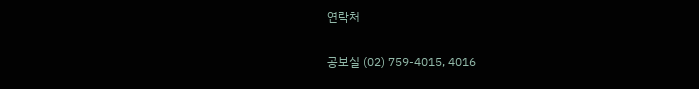연락처

공보실 (02) 759-4015, 4016